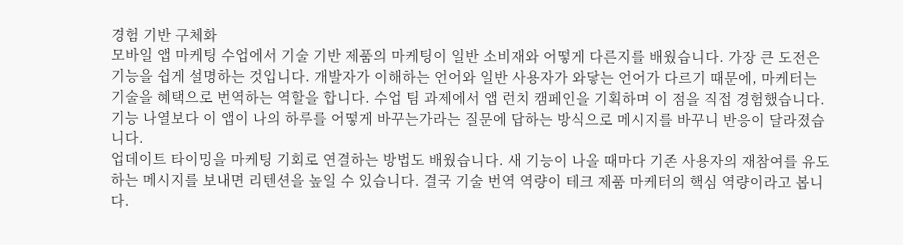경험 기반 구체화
모바일 앱 마케팅 수업에서 기술 기반 제품의 마케팅이 일반 소비재와 어떻게 다른지를 배웠습니다. 가장 큰 도전은 기능을 쉽게 설명하는 것입니다. 개발자가 이해하는 언어와 일반 사용자가 와닿는 언어가 다르기 때문에, 마케터는 기술을 혜택으로 번역하는 역할을 합니다. 수업 팀 과제에서 앱 런치 캠페인을 기획하며 이 점을 직접 경험했습니다. 기능 나열보다 이 앱이 나의 하루를 어떻게 바꾸는가라는 질문에 답하는 방식으로 메시지를 바꾸니 반응이 달라졌습니다.
업데이트 타이밍을 마케팅 기회로 연결하는 방법도 배웠습니다. 새 기능이 나올 때마다 기존 사용자의 재참여를 유도하는 메시지를 보내면 리텐션을 높일 수 있습니다. 결국 기술 번역 역량이 테크 제품 마케터의 핵심 역량이라고 봅니다.